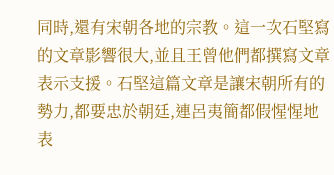同時,還有宋朝各地的宗教。這一次石堅寫的文章影響很大,並且王曾他們都撰寫文章表示支援。石堅這篇文章是讓宋朝所有的勢力,都要忠於朝廷,連呂夷簡都假惺惺地表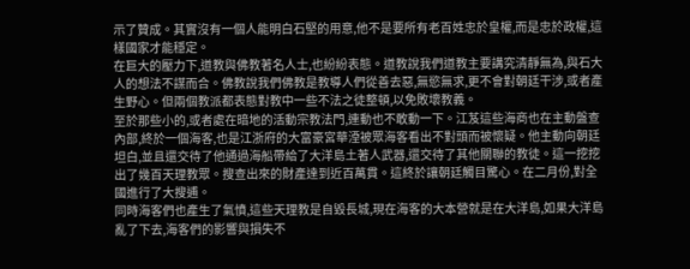示了贊成。其實沒有一個人能明白石堅的用意,他不是要所有老百姓忠於皇權,而是忠於政權,這樣國家才能穩定。
在巨大的壓力下,道教與佛教著名人士,也紛紛表態。道教說我們道教主要講究清靜無為,與石大人的想法不謀而合。佛教說我們佛教是教導人們從善去惡,無慾無求,更不會對朝廷干涉,或者產生野心。但兩個教派都表態對教中一些不法之徒整頓,以免敗壞教義。
至於那些小的,或者處在暗地的活動宗教法門,連動也不敢動一下。江芨這些海商也在主動盤查內部,終於一個海客,也是江浙府的大富豪宮華湮被眾海客看出不對頭而被懷疑。他主動向朝廷坦白,並且還交待了他通過海船帶給了大洋島土著人武器,還交待了其他關聯的教徒。這一挖挖出了幾百天理教眾。搜查出來的財產達到近百萬貫。這終於讓朝廷觸目驚心。在二月份,對全國進行了大搜逋。
同時海客們也產生了氣憤,這些天理教是自毀長城,現在海客的大本營就是在大洋島,如果大洋島亂了下去,海客們的影響與損失不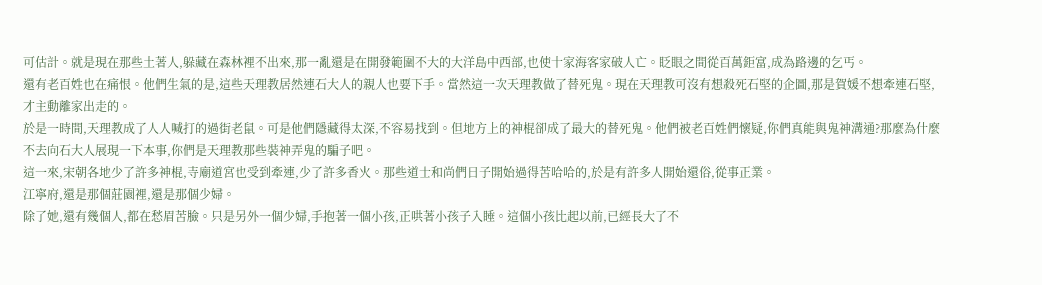可估計。就是現在那些土著人,躲藏在森林裡不出來,那一亂還是在開發範圍不大的大洋島中西部,也使十家海客家破人亡。眨眼之間從百萬鉅富,成為路邊的乞丐。
還有老百姓也在痛恨。他們生氣的是,這些天理教居然連石大人的親人也要下手。當然這一次天理教做了替死鬼。現在天理教可沒有想殺死石堅的企圖,那是賀媛不想牽連石堅,才主動離家出走的。
於是一時間,天理教成了人人喊打的過街老鼠。可是他們隱藏得太深,不容易找到。但地方上的神棍卻成了最大的替死鬼。他們被老百姓們懷疑,你們真能與鬼神溝通?那麼為什麼不去向石大人展現一下本事,你們是天理教那些裝神弄鬼的騙子吧。
這一來,宋朝各地少了許多神棍,寺廟道宮也受到牽連,少了許多香火。那些道士和尚們日子開始過得苦哈哈的,於是有許多人開始還俗,從事正業。
江寧府,還是那個莊園裡,還是那個少婦。
除了她,還有幾個人,都在愁眉苦臉。只是另外一個少婦,手抱著一個小孩,正哄著小孩子入睡。這個小孩比起以前,已經長大了不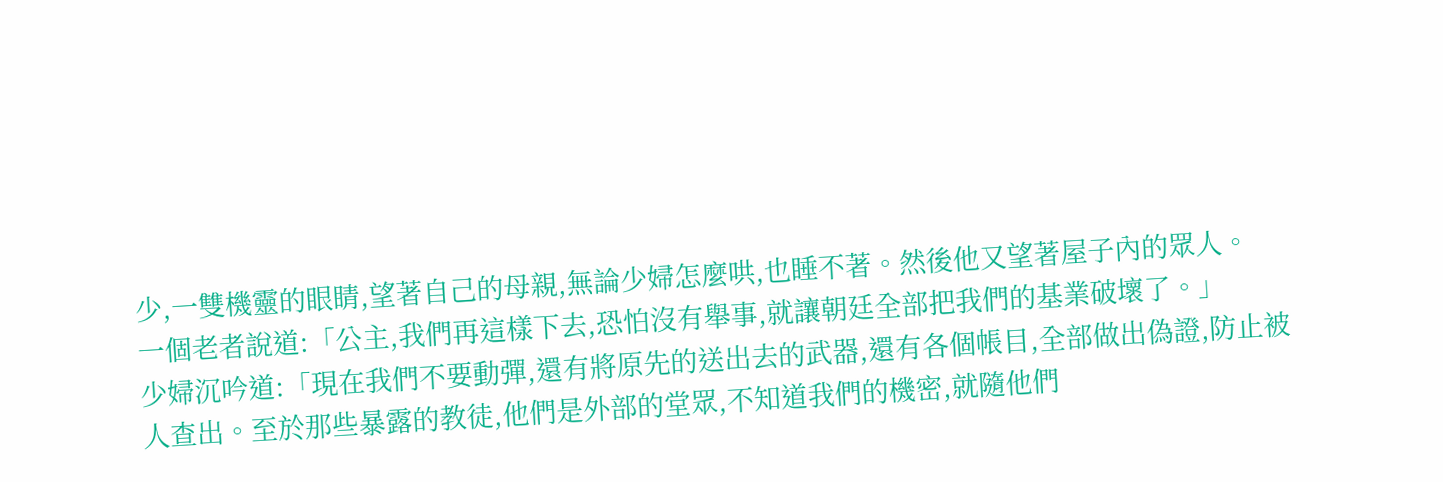少,一雙機靈的眼睛,望著自己的母親,無論少婦怎麼哄,也睡不著。然後他又望著屋子內的眾人。
一個老者說道:「公主,我們再這樣下去,恐怕沒有舉事,就讓朝廷全部把我們的基業破壞了。」
少婦沉吟道:「現在我們不要動彈,還有將原先的送出去的武器,還有各個帳目,全部做出偽證,防止被人查出。至於那些暴露的教徒,他們是外部的堂眾,不知道我們的機密,就隨他們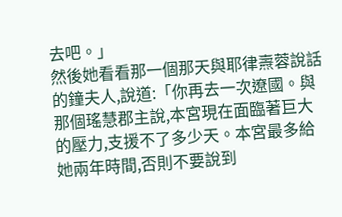去吧。」
然後她看看那一個那天與耶律燾蓉說話的鐘夫人,說道:「你再去一次遼國。與那個瑤慧郡主說,本宮現在面臨著巨大的壓力,支援不了多少天。本宮最多給她兩年時間,否則不要說到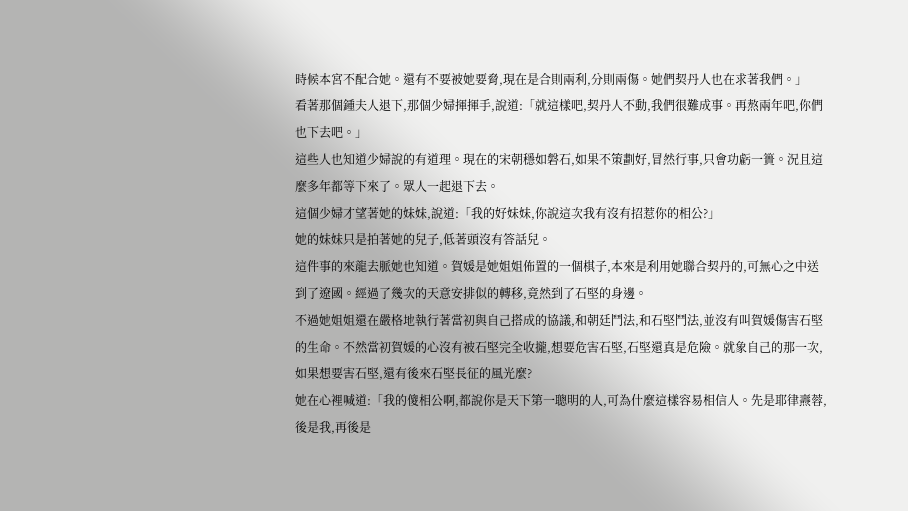時候本宮不配合她。還有不要被她要脅,現在是合則兩利,分則兩傷。她們契丹人也在求著我們。」
看著那個鍾夫人退下,那個少婦揮揮手,說道:「就這樣吧,契丹人不動,我們很難成事。再熬兩年吧,你們也下去吧。」
這些人也知道少婦說的有道理。現在的宋朝穩如磐石,如果不策劃好,冒然行事,只會功虧一簣。況且這麼多年都等下來了。眾人一起退下去。
這個少婦才望著她的妹妹,說道:「我的好妹妹,你說這次我有沒有招惹你的相公?」
她的妹妹只是拍著她的兒子,低著頭沒有答話兒。
這件事的來龍去脈她也知道。賀媛是她姐姐佈置的一個棋子,本來是利用她聯合契丹的,可無心之中送到了遼國。經過了幾次的天意安排似的轉移,竟然到了石堅的身邊。
不過她姐姐還在嚴格地執行著當初與自己搭成的協議,和朝廷鬥法,和石堅鬥法,並沒有叫賀媛傷害石堅的生命。不然當初賀媛的心沒有被石堅完全收攏,想要危害石堅,石堅還真是危險。就象自己的那一次,如果想要害石堅,還有後來石堅長征的風光麼?
她在心裡喊道:「我的傻相公啊,都說你是天下第一聰明的人,可為什麼這樣容易相信人。先是耶律燾蓉,後是我,再後是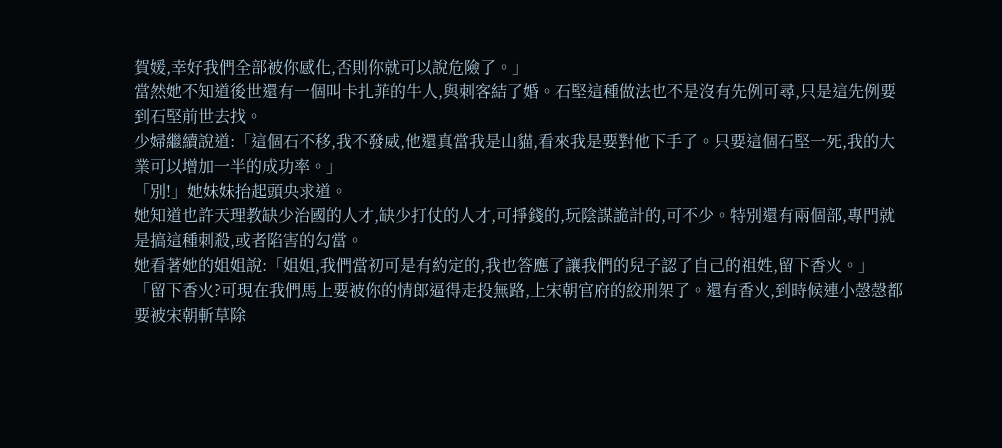賀媛,幸好我們全部被你感化,否則你就可以說危險了。」
當然她不知道後世還有一個叫卡扎菲的牛人,與刺客結了婚。石堅這種做法也不是沒有先例可尋,只是這先例要到石堅前世去找。
少婦繼續說道:「這個石不移,我不發威,他還真當我是山貓,看來我是要對他下手了。只要這個石堅一死,我的大業可以增加一半的成功率。」
「別!」她妹妹抬起頭央求道。
她知道也許天理教缺少治國的人才,缺少打仗的人才,可掙錢的,玩陰謀詭計的,可不少。特別還有兩個部,專門就是搞這種刺殺,或者陷害的勾當。
她看著她的姐姐說:「姐姐,我們當初可是有約定的,我也答應了讓我們的兒子認了自己的祖姓,留下香火。」
「留下香火?可現在我們馬上要被你的情郎逼得走投無路,上宋朝官府的絞刑架了。還有香火,到時候連小愨愨都要被宋朝斬草除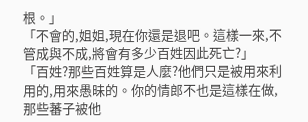根。」
「不會的,姐姐,現在你還是退吧。這樣一來,不管成與不成,將會有多少百姓因此死亡?」
「百姓?那些百姓算是人麼?他們只是被用來利用的,用來愚昧的。你的情郎不也是這樣在做,那些蕃子被他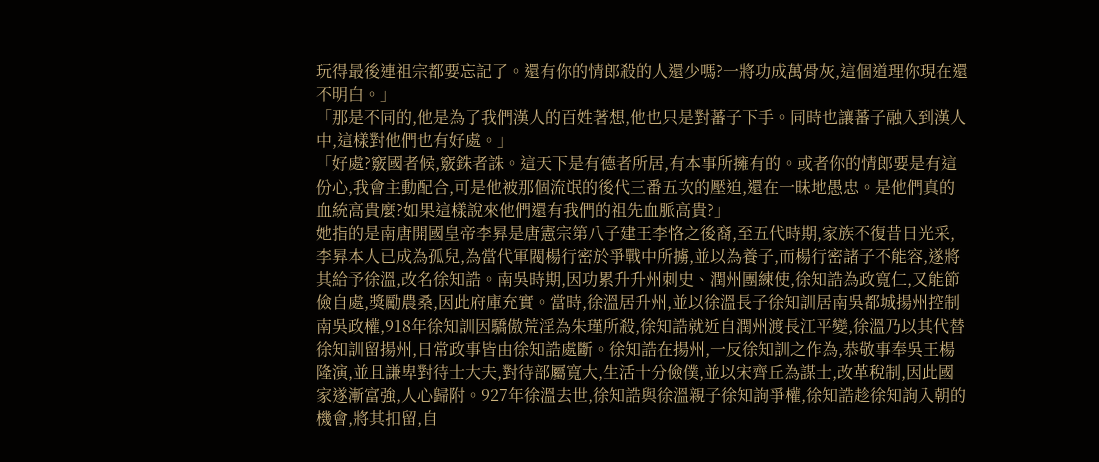玩得最後連祖宗都要忘記了。還有你的情郎殺的人還少嗎?一將功成萬骨灰,這個道理你現在還不明白。」
「那是不同的,他是為了我們漢人的百姓著想,他也只是對蕃子下手。同時也讓蕃子融入到漢人中,這樣對他們也有好處。」
「好處?竅國者候,竅銖者誅。這天下是有德者所居,有本事所擁有的。或者你的情郎要是有這份心,我會主動配合,可是他被那個流氓的後代三番五次的壓迫,還在一昧地愚忠。是他們真的血統高貴麼?如果這樣說來他們還有我們的祖先血脈高貴?」
她指的是南唐開國皇帝李昪是唐憲宗第八子建王李恪之後裔,至五代時期,家族不復昔日光采,李昪本人已成為孤兒,為當代軍閥楊行密於爭戰中所擄,並以為養子,而楊行密諸子不能容,遂將其給予徐溫,改名徐知誥。南吳時期,因功累升升州刺史、潤州團練使,徐知誥為政寬仁,又能節儉自處,獎勵農桑,因此府庫充實。當時,徐溫居升州,並以徐溫長子徐知訓居南吳都城揚州控制南吳政權,918年徐知訓因驕傲荒淫為朱瑾所殺,徐知誥就近自潤州渡長江平變,徐溫乃以其代替徐知訓留揚州,日常政事皆由徐知誥處斷。徐知誥在揚州,一反徐知訓之作為,恭敬事奉吳王楊隆演,並且謙卑對待士大夫,對待部屬寬大,生活十分儉僕,並以宋齊丘為謀士,改革稅制,因此國家遂漸富強,人心歸附。927年徐溫去世,徐知誥與徐溫親子徐知詢爭權,徐知誥趁徐知詢入朝的機會,將其扣留,自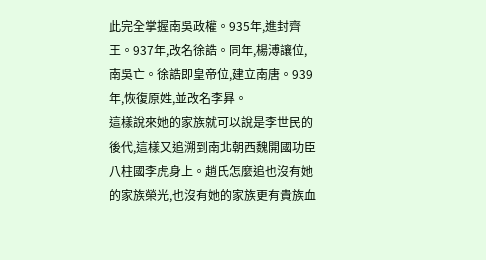此完全掌握南吳政權。935年,進封齊王。937年,改名徐誥。同年,楊溥讓位,南吳亡。徐誥即皇帝位,建立南唐。939年,恢復原姓,並改名李昪。
這樣說來她的家族就可以說是李世民的後代,這樣又追溯到南北朝西魏開國功臣八柱國李虎身上。趙氏怎麼追也沒有她的家族榮光,也沒有她的家族更有貴族血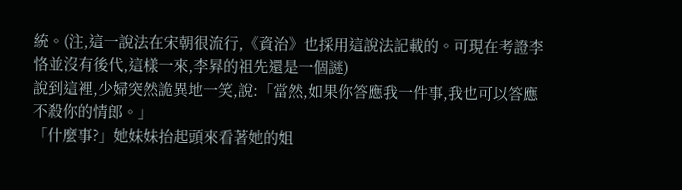統。(注,這一說法在宋朝很流行,《資治》也採用這說法記載的。可現在考證李恪並沒有後代,這樣一來,李昪的祖先還是一個謎)
說到這裡,少婦突然詭異地一笑,說:「當然,如果你答應我一件事,我也可以答應不殺你的情郎。」
「什麼事?」她妹妹抬起頭來看著她的姐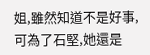姐,雖然知道不是好事,可為了石堅,她還是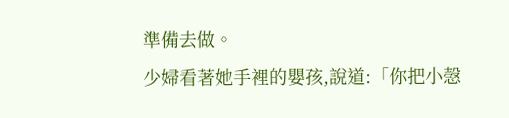準備去做。
少婦看著她手裡的嬰孩,說道:「你把小愨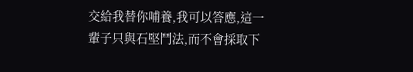交給我替你哺養,我可以答應,這一輩子只與石堅鬥法,而不會採取下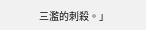三濫的刺殺。」